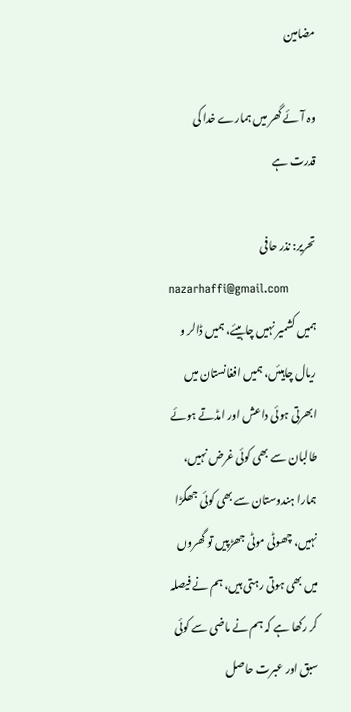مضامین

وہ آئے گھر میں ہمارے خدا کی قدرت ہے

تحریر: نذر حافی
nazarhaffi@gmail.com
ہمیں کشمیر نہیں چاہیئے، ہمیں ڈالر و ریال چاہیئں، ہمیں افغانستان میں ابھرتی ہوئی داعش اور امڈتے ہوئے طالبان سے بھی کوئی غرض نہیں، ہمارا ہندوستان سے بھی کوئی جھگڑا نہیں، چھوٹی موٹی جھڑپیں تو گھروں میں بھی ہوتی رہتی ہیں، ہم نے فیصلہ کر رکھا ہے کہ ہم نے ماضی سے کوئی سبق اور عبرت حاصل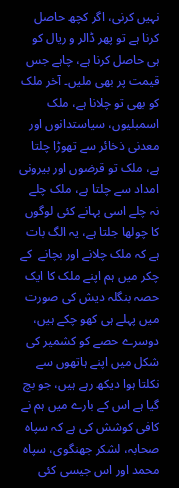نہیں کرنی، اگر کچھ حاصل کرنا ہے تو پھر ڈالر و ریال کو ہی حاصل کرنا ہے، چاہے جس قیمت پر بھی ملیں۔ آخر ملک کو بھی تو چلانا ہے، ملک اسمبلیوں، سیاستدانوں اور معدنی ذخائر سے تھوڑا چلتا ہے، ملک تو قرضوں اور بیرونی امداد سے چلتا ہے، ملک چلے نہ چلے اسی بہانے کئی لوگوں کا چولھا جلتا ہے، یہ الگ بات ہے کہ ملک چلانے اور بچانے  کے چکر میں ہم اپنے ملک کا ایک حصہ بنگلہ دیش کی صورت میں پہلے ہی کھو چکے ہیں، دوسرے حصے کو کشمیر کی شکل میں اپنے ہاتھوں سے نکلتا ہوا دیکھ رہے ہیں، جو بچ گیا ہے اس کے بارے میں ہم نے کافی کوشش کی ہے کہ سپاہ صحابہ، لشکر جھنگوی، سپاہ محمد اور اس جیسی کئی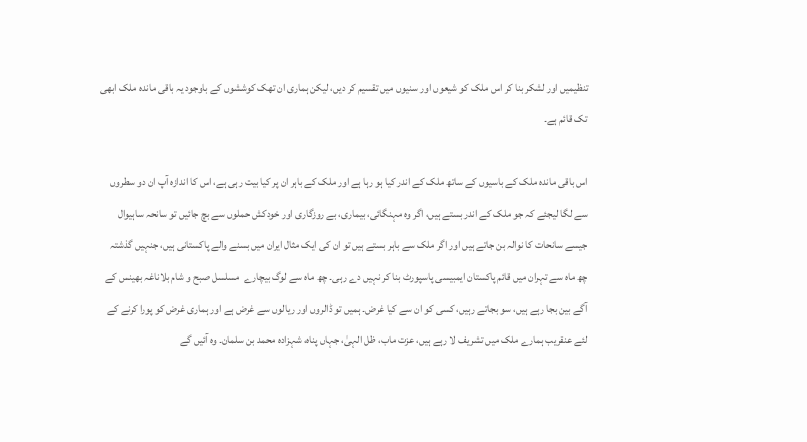تنظیمیں اور لشکر بنا کر اس ملک کو شیعوں اور سنیوں میں تقسیم کر دیں، لیکن ہماری ان تھک کوششوں کے باوجود یہ باقی ماندہ ملک ابھی تک قائم ہے۔

اس باقی ماندہ ملک کے باسیوں کے ساتھ ملک کے اندر کیا ہو رہا ہے اور ملک کے باہر ان پر کیا بیت رہی ہے، اس کا اندازہ آپ ان دو سطروں سے لگا لیجئے کہ جو ملک کے اندر بستے ہیں، اگر وہ مہنگائی، بیماری، بے روزگاری اور خودکش حملوں سے بچ جائیں تو سانحہ ساہیوال جیسے سانحات کا نوالہ بن جاتے ہیں اور اگر ملک سے باہر بستے ہیں تو ان کی ایک مثال ایران میں بسنے والے پاکستانی ہیں، جنہیں گذشتہ چھ ماہ سے تہران میں قائم پاکستان ایمبیسی پاسپورٹ بنا کر نہیں دے رہی۔ چھ ماہ سے لوگ بیچارے  مسلسل صبح و شام بلاناغہ بھینس کے آگے بین بجا رہے ہیں، سو بجاتے رہیں، کسی کو ان سے کیا غرض۔ ہمیں تو ڈالروں اور ریالوں سے غرض ہے اور ہماری غرض کو پورا کرنے کے لئے عنقریب ہمارے ملک میں تشریف لا رہے ہیں، عزت ماب، ظل الہیٰ، جہاں پناہ، شہزادہ محمد بن سلمان۔ وہ آئیں گے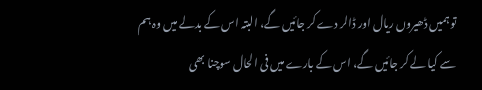تو ہمیں ڈھیروں ریال اور ڈالر دے کر جائیں گے، البتہ اس کے بدلے میں وہ ہم سے کیا لے کر جائیں گے، اس کے بارے میں فی الحال سوچنا بھی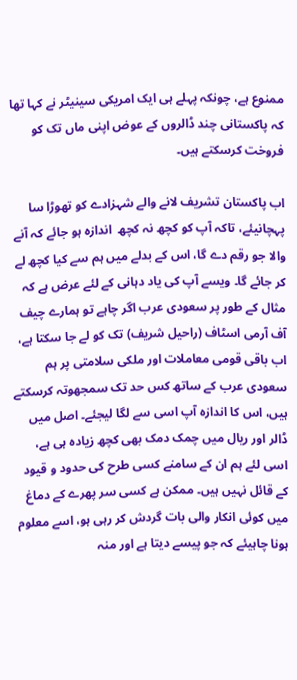ممنوع ہے، چونکہ پہلے ہی ایک امریکی سینیٹر نے کہا تھا کہ پاکستانی چند ڈالروں کے عوض اپنی ماں تک کو فروخت کرسکتے ہیں۔

اب پاکستان تشریف لانے والے شہزادے کو تھوڑا سا پہچانیئے، تاکہ آپ کو کچھ نہ کچھ  اندازہ ہو جائے کہ آنے والا جو رقم دے گا، اس کے بدلے میں ہم سے کیا کچھ لے کر جائے گا۔ ویسے آپ کی یاد دہانی کے لئے عرض ہے کہ مثال کے طور پر سعودی عرب اگر چاہے تو ہمارے چیف آف آرمی اسٹاف (راحیل شریف) تک کو لے جا سکتا ہے، اب باقی قومی معاملات اور ملکی سلامتی پر ہم سعودی عرب کے ساتھ کس حد تک سمجھوتہ کرسکتے ہیں، اس کا اندازہ آپ اسی سے لگا لیجئے۔ اصل میں ڈالر اور ریال میں چمک دمک بھی کچھ زیادہ ہی ہے، اسی لئے ہم ان کے سامنے کسی طرح کی حدود و قیود کے قائل نہیں ہیں۔ ممکن ہے کسی سر پھرے کے دماغ میں کوئی انکار والی بات گردش کر رہی ہو، اسے معلوم ہونا چاہیئے کہ جو پیسے دیتا ہے اور منہ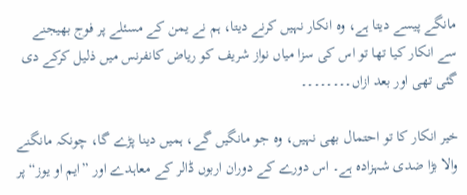مانگے پیسے دیتا ہے، وہ انکار نہیں کرنے دیتا، ہم نے یمن کے مسئلے پر فوج بھیجنے سے انکار کیا تھا تو اس کی سزا میاں نواز شریف کو ریاض کانفرنس میں ذلیل کرکے دی گئی تھی اور بعد ازاں۔۔۔۔۔۔۔۔

خیر انکار کا تو احتمال بھی نہیں، وہ جو مانگیں گے، ہمیں دینا پڑے گا، چونکہ مانگنے والا بڑا ضدی شہزادہ ہے۔ اس دورے کے دوران اربوں ڈالر کے معاہدے اور ”ایم او یوز“ پر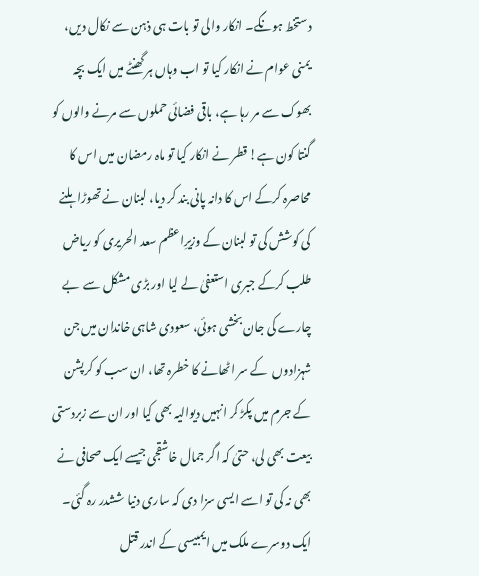دستخط ہونگے۔ انکار والی تو بات ہی ذہن سے نکال دیں، یمنی عوام نے انکار کیا تو اب وہاں ہر گھنٹے میں ایک بچہ بھوک سے مر رہا ہے، باقی فضائی حملوں سے مرنے والوں کو گنتا کون ہے! قطر نے انکار کیا تو ماہ رمضان میں اس کا محاصرہ کرکے اس کا دانہ پانی بند کر دیا، لبنان نے تھوڑا ہلنے کی کوشش کی تو لبنان کے وزیرِاعظم سعد الحریری کو ریاض طلب کرکے جبری استعفیٰ لے لیا اور بڑی مشکل سے  بے چارے کی جان بخشی ہوئی، سعودی شاہی خاندان میں جن شہزادوں  کے سر اٹھانے کا خطرہ تھا، ان سب کو کرپشن کے جرم میں پکڑ کر انہیں دیوالیہ بھی کیا اور ان سے زبردستی بیعت بھی لی، حتیٰ کہ اگر جمال خاشقجی جیسے ایک صحافی نے بھی نہ کی تو اسے ایسی سزا دی کہ ساری دنیا ششدر رہ گئی۔ ایک دوسرے ملک میں ایمبیسی کے اندر قتل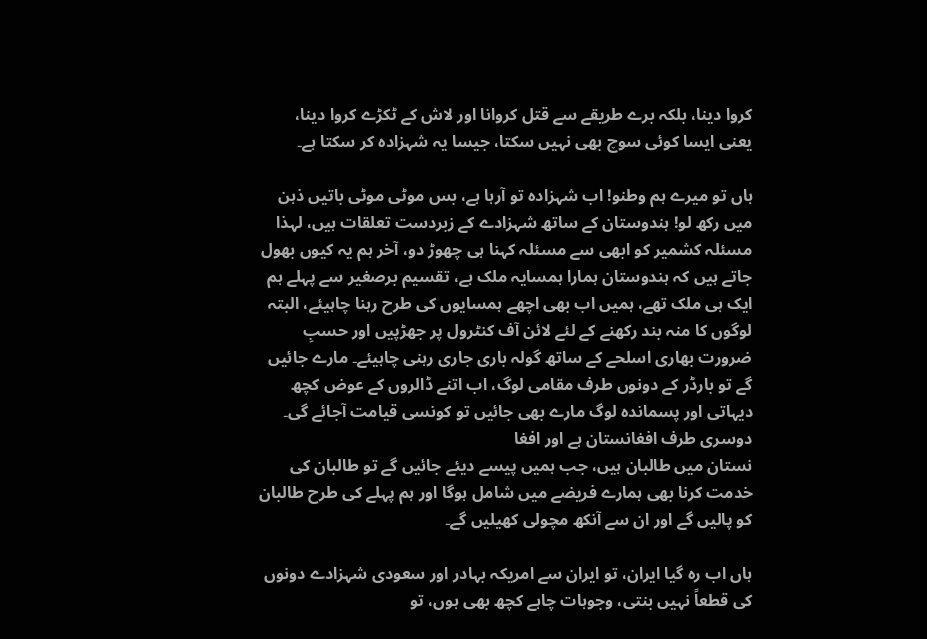کروا دینا، بلکہ برے طریقے سے قتل کروانا اور لاش کے ٹکڑے کروا دینا، یعنی ایسا کوئی سوچ بھی نہیں سکتا، جیسا یہ شہزادہ کر سکتا ہے۔

ہاں تو میرے ہم وطنو! اب شہزادہ تو آرہا ہے، بس موٹی موٹی باتیں ذہن میں رکھ لو! ہندوستان کے ساتھ شہزادے کے زبردست تعلقات ہیں، لہذا مسئلہ کشمیر کو ابھی سے مسئلہ کہنا ہی چھوڑ دو، آخر ہم یہ کیوں بھول جاتے ہیں کہ ہندوستان ہمارا ہمسایہ ملک ہے، تقسیم برصغیر سے پہلے ہم ایک ہی ملک تھے، ہمیں اب بھی اچھے ہمسایوں کی طرح رہنا چاہیئے، البتہ لوگوں کا منہ بند رکھنے کے لئے لائن آف کنٹرول پر جھڑپیں اور حسبِ ضرورت بھاری اسلحے کے ساتھ گولہ باری جاری رہنی چاہیئے۔ مارے جائیں گے تو بارڈر کے دونوں طرف مقامی لوگ، اب اتنے ڈالروں کے عوض کچھ دیہاتی اور پسماندہ لوگ مارے بھی جائیں تو کونسی قیامت آجائے گی۔ دوسری طرف افغانستان ہے اور افغا
نستان میں طالبان ہیں، جب ہمیں پیسے دیئے جائیں گے تو طالبان کی خدمت کرنا بھی ہمارے فریضے میں شامل ہوگا اور ہم پہلے کی طرح طالبان کو پالیں گے اور ان سے آنکھ مچولی کھیلیں گے۔

ہاں اب رہ گیا ایران، تو ایران سے امریکہ بہادر اور سعودی شہزادے دونوں کی قطعاً نہیں بنتی، وجوہات چاہے کچھ بھی ہوں، تو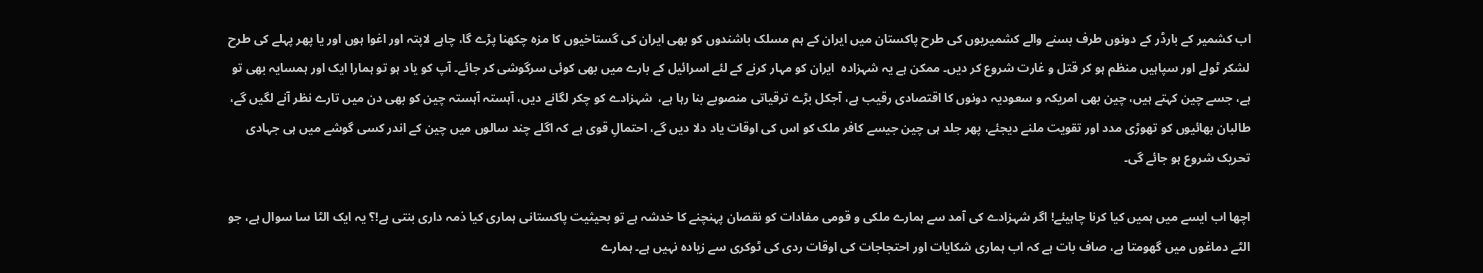اب کشمیر کے بارڈر کے دونوں طرف بسنے والے کشمیریوں کی طرح پاکستان میں ایران کے ہم مسلک باشندوں کو بھی ایران کی گستاخیوں کا مزہ چکھنا پڑے گا، چاہے لاپتہ اور اغوا ہوں اور یا پھر پہلے کی طرح لشکر ٹولے اور سپاہیں منظم ہو کر قتل و غارت شروع کر دیں۔ ممکن ہے یہ شہزادہ  ایران کو مہار کرنے کے لئے اسرائیل کے بارے میں بھی کوئی سرگوشی کر جائے۔ آپ کو یاد ہو تو ہمارا ایک اور ہمسایہ بھی تو ہے، جسے چین کہتے ہیں، چین بھی امریکہ و سعودیہ دونوں کا اقتصادی رقیب ہے، آجکل بڑے ترقیاتی منصوبے بنا رہا ہے،  شہزادے کو چکر لگانے دیں، آہستہ آہستہ چین کو بھی دن میں تارے نظر آنے لگیں گے، طالبان بھائیوں کو تھوڑی مدد اور تقویت ملنے دیجئے، پھر جلد ہی چین جیسے کافر ملک کو اس کی اوقات یاد دلا دیں گے، احتمالِ قوی ہے کہ اگلے چند سالوں میں چین کے اندر کسی گوشے میں ہی جہادی تحریک شروع ہو جائے گی۔

اچھا اب ایسے میں ہمیں کیا کرنا چاہیئے! اگر شہزادے کی آمد سے ہمارے ملکی و قومی مفادات کو نقصان پہنچنے کا خدشہ ہے تو بحیثیت پاکستانی ہماری کیا ذمہ داری بنتی ہے!؟ یہ ایک الٹا سا سوال ہے، جو الٹے دماغوں میں گھومتا ہے، صاف بات ہے کہ اب ہماری شکایات اور احتجاجات کی اوقات ردی کی ٹوکری سے زیادہ نہیں ہے۔ ہمارے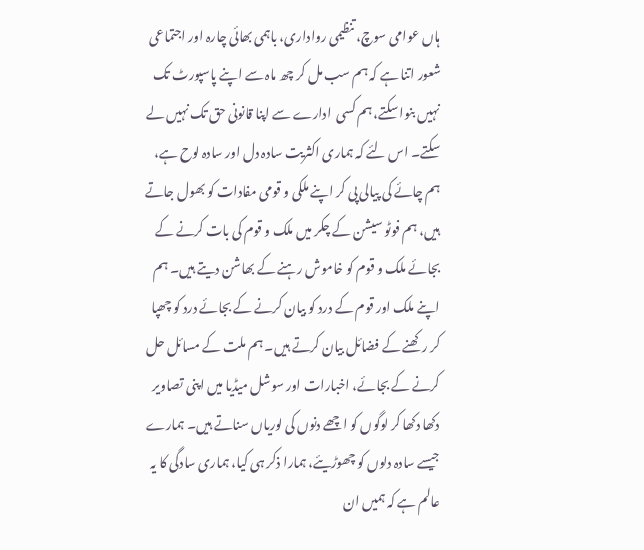ہاں عوامی سوچ، تنظیمی رواداری، باہمی بھائی چارہ اور اجتماعی شعور اتنا ہے کہ ہم سب مل کر چھ ماہ سے اپنے پاسپورٹ تک نہیں بنوا سکتے، ہم کسی  ادارے سے اپنا قانونی حق تک نہیں لے سکتے۔ اس لئے کہ ہماری اکثریت سادہ دل اور سادہ لوح ہے، ہم چائے کی پیالی پی کر اپنے ملکی و قومی مفادات کو بھول جاتے ہیں، ہم فوٹو سیشن کے چکر میں ملک و قوم کی بات کرنے کے بجائے ملک و قوم کو خاموش رہنے کے بھاشن دیتے ہیں۔ ہم اپنے ملک اور قوم کے درد کو بیان کرنے کے بجائے درد کو چھپا کر رکھنے کے فضائل بیان کرتے ہیں۔ ہم ملت کے مسائل حل کرنے کے بجائے، اخبارات اور سوشل میڈیا میں اپنی تصاویر دکھا دکھا کر لوگوں کو اچھے دنوں کی لوریاں سناتے ہیں۔ ہمارے جیسے سادہ دلوں کو چھوڑیئے، ہمارا ذکر ہی کیا، ہماری سادگی کا یہ عالم ہے کہ ہمیں ان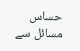حساس مسائل سے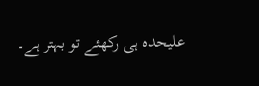علیحدہ ہی رکھئے تو بہتر ہے۔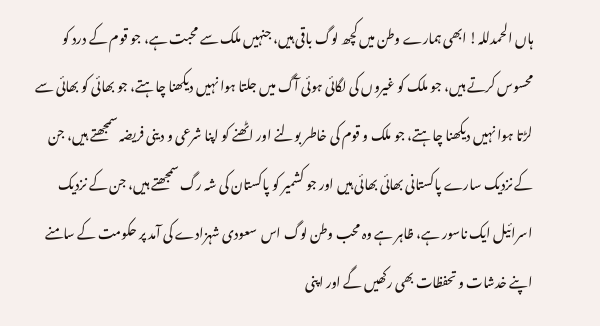ہاں الحمدللہ! ابھی ہمارے وطن میں کچھ لوگ باقی ہیں، جنہیں ملک سے محبت ہے، جو قوم کے درد کو محسوس کرتے ہیں، جو ملک کو غیروں کی لگائی ہوئی آگ میں جلتا ہوا نہیں دیکھنا چاہتے، جو بھائی کو بھائی سے لڑتا ہوا نہیں دیکھنا چاہتے، جو ملک و قوم کی خاطر بولنے اور اٹھنے کو اپنا شرعی و دینی فریضہ سمجھتے ہیں، جن کے نزدیک سارے پاکستانی بھائی بھائی ہیں اور جو کشمیر کو پاکستان کی شہ رگ سمجھتے ہیں، جن کے نزدیک اسرائیل ایک ناسور ہے، ظاہر ہے وہ محب وطن لوگ اس  سعودی شہزادے کی آمد پر حکومت کے سامنے اپنے خدشات و تحفظات بھی رکھیں گے اور اپنی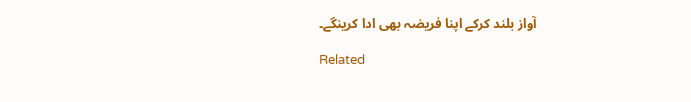آواز بلند کرکے اپنا فریضہ بھی ادا کرینگے۔

Related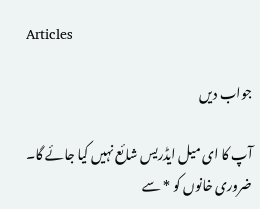Articles

جواب دیں

آپ کا ای میل ایڈریس شائع نہیں کیا جائے گا۔ ضروری خانوں کو * سے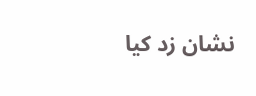نشان زد کیا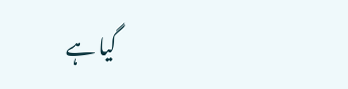گیا ہے